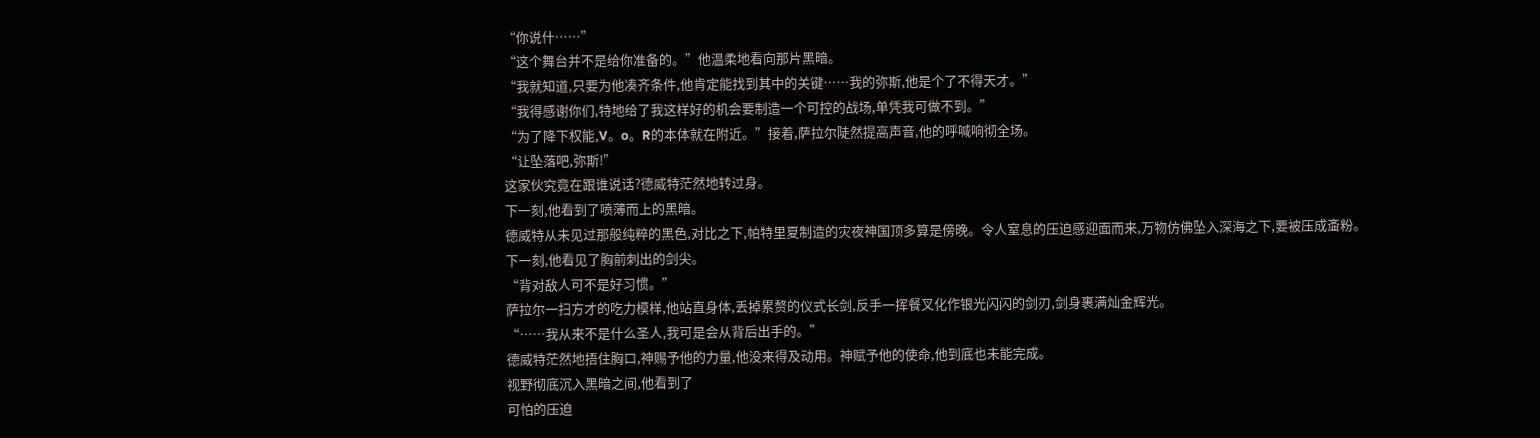“你说什……”
“这个舞台并不是给你准备的。”他温柔地看向那片黑暗。
“我就知道,只要为他凑齐条件,他肯定能找到其中的关键……我的弥斯,他是个了不得天才。”
“我得感谢你们,特地给了我这样好的机会要制造一个可控的战场,单凭我可做不到。”
“为了降下权能,V。o。R的本体就在附近。”接着,萨拉尔陡然提高声音,他的呼喊响彻全场。
“让坠落吧,弥斯!”
这家伙究竟在跟谁说话?德威特茫然地转过身。
下一刻,他看到了喷薄而上的黑暗。
德威特从未见过那般纯粹的黑色,对比之下,帕特里夏制造的灾夜神国顶多算是傍晚。令人窒息的压迫感迎面而来,万物仿佛坠入深海之下,要被压成齑粉。
下一刻,他看见了胸前刺出的剑尖。
“背对敌人可不是好习惯。”
萨拉尔一扫方才的吃力模样,他站直身体,丢掉累赘的仪式长剑,反手一挥餐叉化作银光闪闪的剑刃,剑身裹满灿金辉光。
“……我从来不是什么圣人,我可是会从背后出手的。”
德威特茫然地捂住胸口,神赐予他的力量,他没来得及动用。神赋予他的使命,他到底也未能完成。
视野彻底沉入黑暗之间,他看到了
可怕的压迫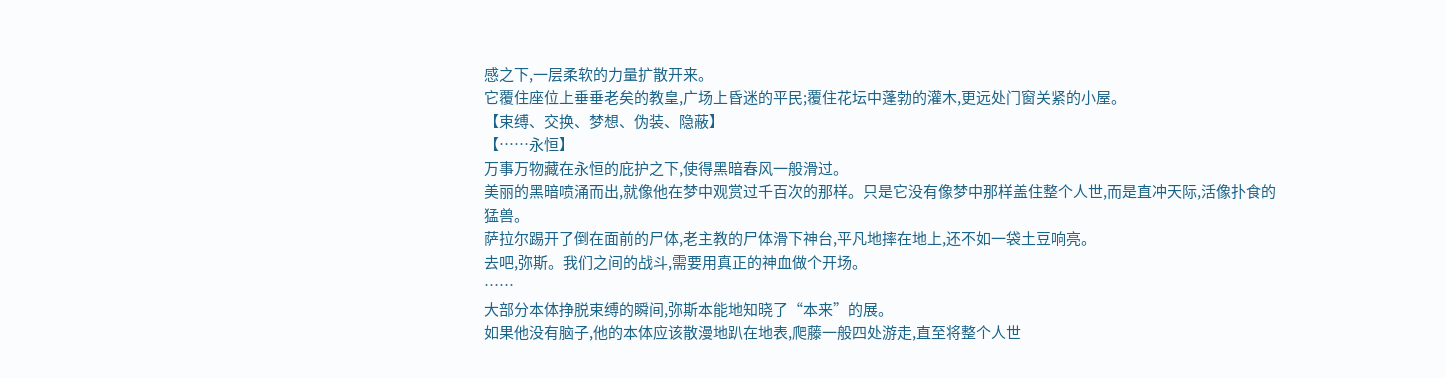感之下,一层柔软的力量扩散开来。
它覆住座位上垂垂老矣的教皇,广场上昏迷的平民;覆住花坛中蓬勃的灌木,更远处门窗关紧的小屋。
【束缚、交换、梦想、伪装、隐蔽】
【……永恒】
万事万物藏在永恒的庇护之下,使得黑暗春风一般滑过。
美丽的黑暗喷涌而出,就像他在梦中观赏过千百次的那样。只是它没有像梦中那样盖住整个人世,而是直冲天际,活像扑食的猛兽。
萨拉尔踢开了倒在面前的尸体,老主教的尸体滑下神台,平凡地摔在地上,还不如一袋土豆响亮。
去吧,弥斯。我们之间的战斗,需要用真正的神血做个开场。
……
大部分本体挣脱束缚的瞬间,弥斯本能地知晓了“本来”的展。
如果他没有脑子,他的本体应该散漫地趴在地表,爬藤一般四处游走,直至将整个人世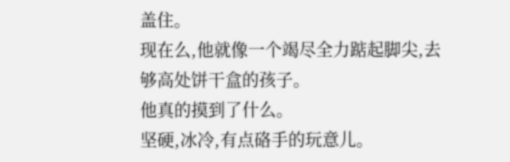盖住。
现在么,他就像一个竭尽全力踮起脚尖,去够高处饼干盒的孩子。
他真的摸到了什么。
坚硬,冰冷,有点硌手的玩意儿。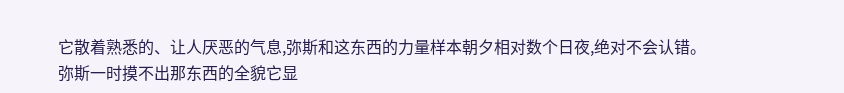它散着熟悉的、让人厌恶的气息,弥斯和这东西的力量样本朝夕相对数个日夜,绝对不会认错。
弥斯一时摸不出那东西的全貌它显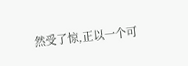然受了惊,正以一个可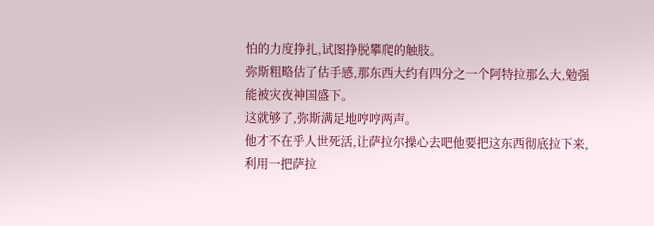怕的力度挣扎,试图挣脱攀爬的触肢。
弥斯粗略估了估手感,那东西大约有四分之一个阿特拉那么大,勉强能被灾夜神国盛下。
这就够了,弥斯满足地哼哼两声。
他才不在乎人世死活,让萨拉尔操心去吧他要把这东西彻底拉下来,利用一把萨拉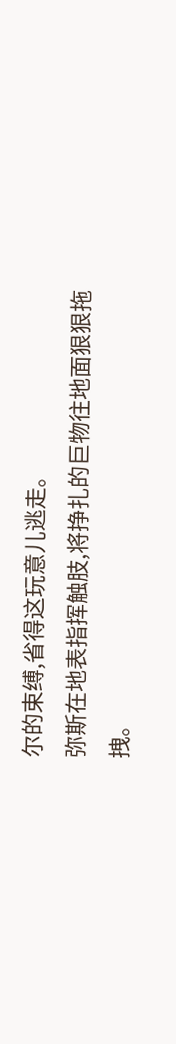尔的束缚,省得这玩意儿逃走。
弥斯在地表指挥触肢,将挣扎的巨物往地面狠狠拖拽。